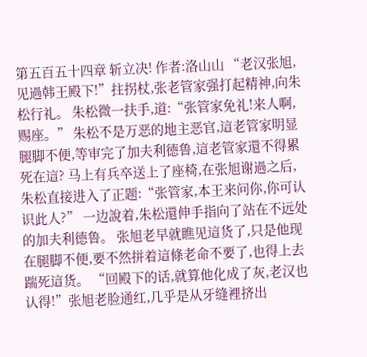第五百五十四章 斩立决! 作者:洛山山 “老汉张旭,见過韩王殿下!”拄拐杖,张老管家强打起精神,向朱松行礼。 朱松微一扶手,道:“张管家免礼!来人啊,赐座。” 朱松不是万恶的地主恶官,這老管家明显腿脚不便,等审完了加夫利德鲁,這老管家還不得累死在這? 马上有兵卒送上了座椅,在张旭谢過之后,朱松直接进入了正题:“张管家,本王来问你,你可认识此人?” 一边說着,朱松還伸手指向了站在不远处的加夫利德鲁。 张旭老早就瞧见這货了,只是他现在腿脚不便,要不然拼着這條老命不要了,也得上去踹死這货。 “回殿下的话,就算他化成了灰,老汉也认得!”张旭老脸通红,几乎是从牙缝裡挤出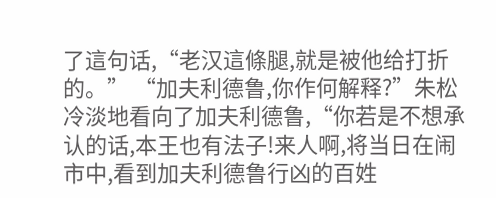了這句话,“老汉這條腿,就是被他给打折的。” “加夫利德鲁,你作何解释?”朱松冷淡地看向了加夫利德鲁,“你若是不想承认的话,本王也有法子!来人啊,将当日在闹市中,看到加夫利德鲁行凶的百姓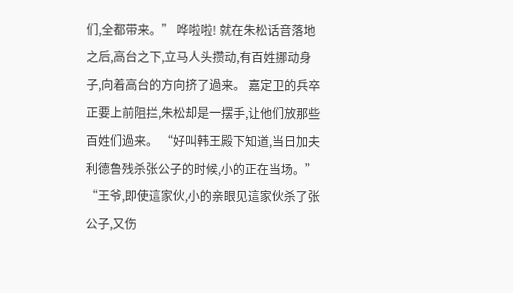们,全都带来。” 哗啦啦! 就在朱松话音落地之后,高台之下,立马人头攒动,有百姓挪动身子,向着高台的方向挤了過来。 嘉定卫的兵卒正要上前阻拦,朱松却是一摆手,让他们放那些百姓们過来。 “好叫韩王殿下知道,当日加夫利德鲁残杀张公子的时候,小的正在当场。” “王爷,即使這家伙,小的亲眼见這家伙杀了张公子,又伤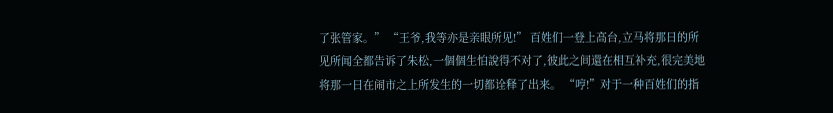了张管家。” “王爷,我等亦是亲眼所见!” 百姓们一登上高台,立马将那日的所见所闻全都告诉了朱松,一個個生怕說得不对了,彼此之间還在相互补充,很完美地将那一日在闹市之上所发生的一切都诠释了出来。 “哼!”对于一种百姓们的指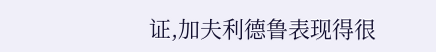证,加夫利德鲁表现得很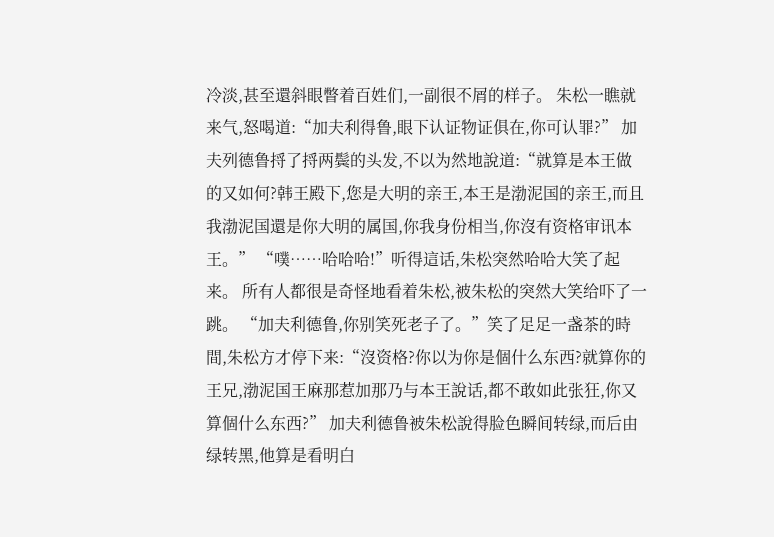冷淡,甚至還斜眼瞥着百姓们,一副很不屑的样子。 朱松一瞧就来气,怒喝道:“加夫利得鲁,眼下认证物证俱在,你可认罪?” 加夫列德鲁捋了捋两鬓的头发,不以为然地說道:“就算是本王做的又如何?韩王殿下,您是大明的亲王,本王是渤泥国的亲王,而且我渤泥国還是你大明的属国,你我身份相当,你沒有资格审讯本王。” “噗……哈哈哈!”听得這话,朱松突然哈哈大笑了起来。 所有人都很是奇怪地看着朱松,被朱松的突然大笑给吓了一跳。 “加夫利德鲁,你别笑死老子了。”笑了足足一盏茶的時間,朱松方才停下来:“沒资格?你以为你是個什么东西?就算你的王兄,渤泥国王麻那惹加那乃与本王說话,都不敢如此张狂,你又算個什么东西?” 加夫利德鲁被朱松說得脸色瞬间转绿,而后由绿转黑,他算是看明白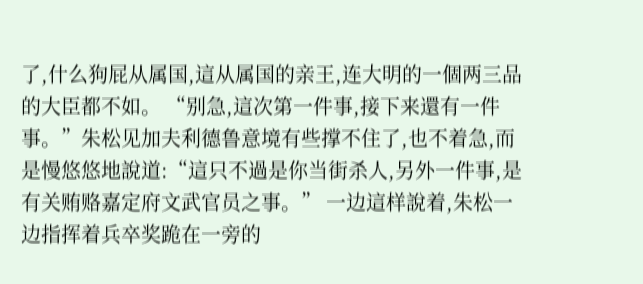了,什么狗屁从属国,這从属国的亲王,连大明的一個两三品的大臣都不如。 “别急,這次第一件事,接下来還有一件事。”朱松见加夫利德鲁意境有些撑不住了,也不着急,而是慢悠悠地說道:“這只不過是你当街杀人,另外一件事,是有关贿赂嘉定府文武官员之事。” 一边這样說着,朱松一边指挥着兵卒奖跪在一旁的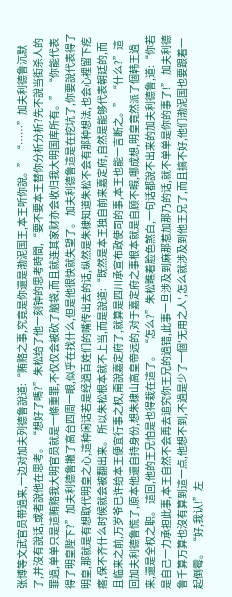张博等文武官员带過来,一边对加夫列德鲁說道:“贿赂之事,究竟是你還是渤泥国王,本王听你說。” “……”加夫利德鲁沉默了,并沒有說话,或者說他在思考。 “想好了嗎?”朱松给了他一刻钟的思考時間,“要不要本王替你分析分析?先不說当街杀人的罪過,单单只是這贿赂我大明官员就是一條重罪,不仅仅会被砍了脑袋,而且就连其家财亦会收归我大明国库所有。” “你能代表得了明皇陛下?”加夫利德鲁撇了高台四周一眼,似乎在找什么,但是他很快就失望了。 加夫利德鲁這是在挖坑了,你要說代表得了明皇,那就是有想取代明皇之心,這种闲话若是经過百姓们的嘴传出去的话,纵然是朱棣知道朱松不会有那种想法,也会心裡留下疙瘩,保不齐什么时候就会被翻出来。 所以朱松根本就不上当,而是說道:“既然是本王独自前来嘉定府,自然是能够代表朝廷的,而且临来之前,万岁爷已许给本王便宜行事之权,甭說嘉定府了,就算是四川承宣布政使司的事,本王也能一言断之。” “什么?”這回加夫利德鲁慌了,原本他還自持身份,想朱棣山高皇帝远的,对于嘉定府之事根本就是自顾不暇,哪成想,明皇竟然派了個韩王過来,還是全权之职。 這回,他的王兄怕是也得栽在這了。 “怎么?”朱松瞧着脸色煞白,一句话都說不出来的加夫利德鲁,道:“你若是自己一力承担此事,本王自然不会再去追究你王兄的過错,此事一旦涉及到麻那惹加那乃的话,就不单单是你的事了!” 加夫利德鲁千算万算也沒有算到這一点,他想不到,不過是少了一個'无用之人',怎么就涉及到他王兄了,而且搞不好,他们渤泥国也要跟着一起倒霉。 “好,我认!”左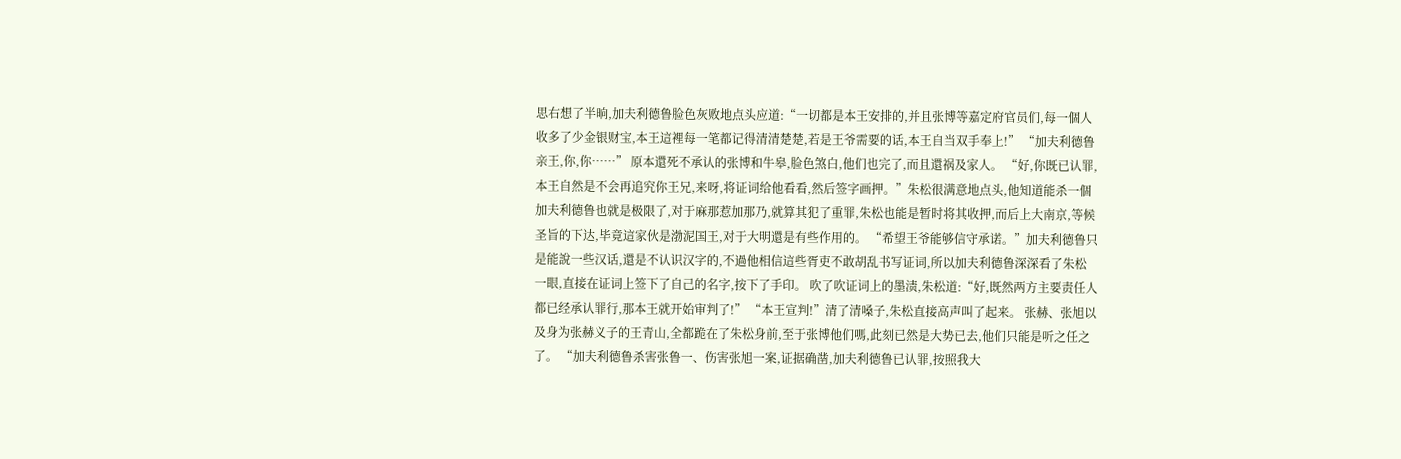思右想了半晌,加夫利德鲁脸色灰败地点头应道:“一切都是本王安排的,并且张博等嘉定府官员们,每一個人收多了少金银财宝,本王這裡每一笔都记得清清楚楚,若是王爷需要的话,本王自当双手奉上!” “加夫利德鲁亲王,你,你……” 原本還死不承认的张博和牛皋,脸色煞白,他们也完了,而且還祸及家人。 “好,你既已认罪,本王自然是不会再追究你王兄,来呀,将证词给他看看,然后签字画押。”朱松很满意地点头,他知道能杀一個加夫利德鲁也就是极限了,对于麻那惹加那乃,就算其犯了重罪,朱松也能是暂时将其收押,而后上大南京,等候圣旨的下达,毕竟這家伙是渤泥国王,对于大明還是有些作用的。 “希望王爷能够信守承诺。”加夫利德鲁只是能說一些汉话,還是不认识汉字的,不過他相信這些胥吏不敢胡乱书写证词,所以加夫利德鲁深深看了朱松一眼,直接在证词上签下了自己的名字,按下了手印。 吹了吹证词上的墨渍,朱松道:“好,既然两方主要责任人都已经承认罪行,那本王就开始审判了!” “本王宣判!”清了清嗓子,朱松直接高声叫了起来。 张赫、张旭以及身为张赫义子的王青山,全都跪在了朱松身前,至于张博他们嗎,此刻已然是大势已去,他们只能是听之任之了。 “加夫利德鲁杀害张鲁一、伤害张旭一案,证据确凿,加夫利德鲁已认罪,按照我大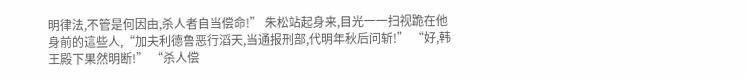明律法,不管是何因由,杀人者自当偿命!” 朱松站起身来,目光一一扫视跪在他身前的這些人,“加夫利德鲁恶行滔天,当通报刑部,代明年秋后问斩!” “好,韩王殿下果然明断!” “杀人偿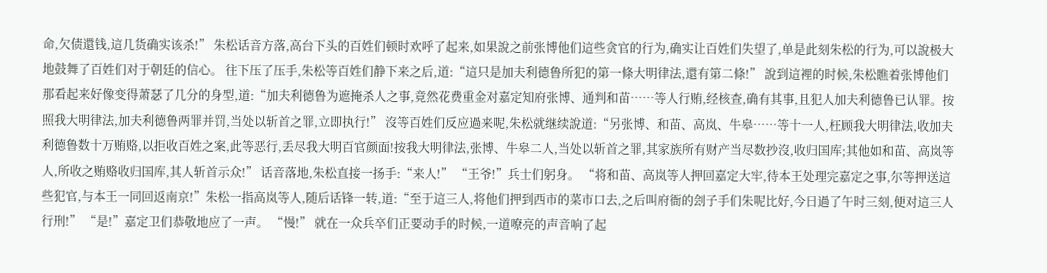命,欠债還钱,這几货确实该杀!” 朱松话音方落,高台下头的百姓们顿时欢呼了起来,如果說之前张博他们這些贪官的行为,确实让百姓们失望了,单是此刻朱松的行为,可以說极大地鼓舞了百姓们对于朝廷的信心。 往下压了压手,朱松等百姓们静下来之后,道:“這只是加夫利德鲁所犯的第一條大明律法,還有第二條!” 說到這裡的时候,朱松瞧着张博他们那看起来好像变得萧瑟了几分的身型,道:“加夫利德鲁为遮掩杀人之事,竟然花费重金对嘉定知府张博、通判和苗……等人行贿,经核查,确有其事,且犯人加夫利德鲁已认罪。按照我大明律法,加夫利德鲁两罪并罚,当处以斩首之罪,立即执行!” 沒等百姓们反应過来呢,朱松就继续說道:“另张博、和苗、高岚、牛皋……等十一人,枉顾我大明律法,收加夫利德鲁数十万贿赂,以拒收百姓之案,此等恶行,丢尽我大明百官颜面!按我大明律法,张博、牛皋二人,当处以斩首之罪,其家族所有财产当尽数抄沒,收归国库;其他如和苗、高岚等人,所收之贿赂收归国库,其人斩首示众!” 话音落地,朱松直接一扬手:“来人!” “王爷!”兵士们躬身。 “将和苗、高岚等人押回嘉定大牢,待本王处理完嘉定之事,尔等押送這些犯官,与本王一同回返南京!”朱松一指高岚等人,随后话锋一转,道:“至于這三人,将他们押到西市的菜市口去,之后叫府衙的刽子手们朱呢比好,今日過了午时三刻,便对這三人行刑!” “是!”嘉定卫们恭敬地应了一声。 “慢!” 就在一众兵卒们正要动手的时候,一道嘹亮的声音响了起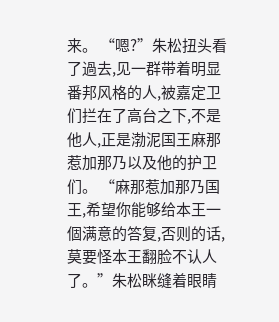来。 “嗯?”朱松扭头看了過去,见一群带着明显番邦风格的人,被嘉定卫们拦在了高台之下,不是他人,正是渤泥国王麻那惹加那乃以及他的护卫们。 “麻那惹加那乃国王,希望你能够给本王一個满意的答复,否则的话,莫要怪本王翻脸不认人了。”朱松眯缝着眼睛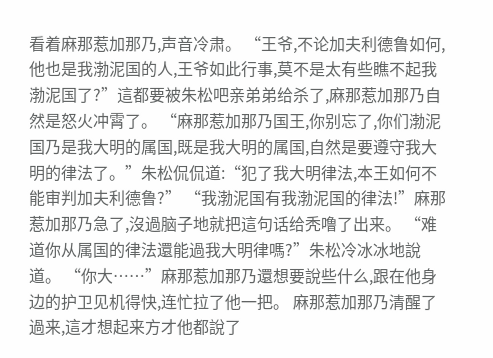看着麻那惹加那乃,声音冷肃。 “王爷,不论加夫利德鲁如何,他也是我渤泥国的人,王爷如此行事,莫不是太有些瞧不起我渤泥国了?”這都要被朱松吧亲弟弟给杀了,麻那惹加那乃自然是怒火冲霄了。 “麻那惹加那乃国王,你别忘了,你们渤泥国乃是我大明的属国,既是我大明的属国,自然是要遵守我大明的律法了。”朱松侃侃道:“犯了我大明律法,本王如何不能审判加夫利德鲁?” “我渤泥国有我渤泥国的律法!”麻那惹加那乃急了,沒過脑子地就把這句话给秃噜了出来。 “难道你从属国的律法還能過我大明律嗎?”朱松冷冰冰地說道。 “你大……”麻那惹加那乃還想要說些什么,跟在他身边的护卫见机得快,连忙拉了他一把。 麻那惹加那乃清醒了過来,這才想起来方才他都說了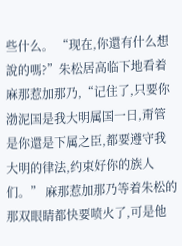些什么。 “现在,你還有什么想說的嗎?”朱松居高临下地看着麻那惹加那乃,“记住了,只要你渤泥国是我大明属国一日,甭管是你還是下属之臣,都要遵守我大明的律法,约束好你的族人们。” 麻那惹加那乃等着朱松的那双眼睛都快要喷火了,可是他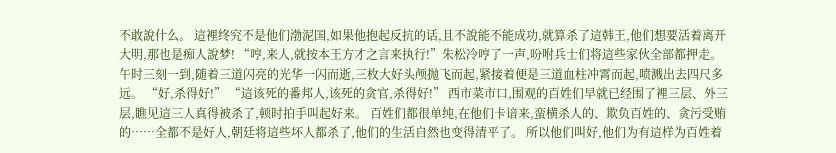不敢說什么。 這裡终究不是他们渤泥国,如果他抱起反抗的话,且不說能不能成功,就算杀了這韩王,他们想要活着离开大明,那也是痴人說梦! “哼,来人,就按本王方才之言来执行!”朱松冷哼了一声,吩咐兵士们将這些家伙全部都押走。 午时三刻一到,随着三道闪亮的光华一闪而逝,三枚大好头颅抛飞而起,紧接着便是三道血柱冲霄而起,喷溅出去四尺多远。 “好,杀得好!” “這该死的番邦人,该死的贪官,杀得好!” 西市菜市口,围观的百姓们早就已经围了裡三层、外三层,瞧见這三人真得被杀了,顿时拍手叫起好来。 百姓们都很单纯,在他们卡谙来,蛮横杀人的、欺负百姓的、贪污受贿的……全都不是好人,朝廷将這些坏人都杀了,他们的生活自然也变得清平了。 所以他们叫好,他们为有這样为百姓着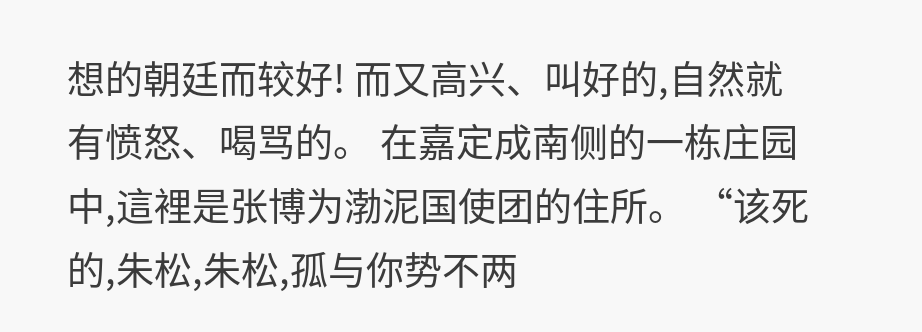想的朝廷而较好! 而又高兴、叫好的,自然就有愤怒、喝骂的。 在嘉定成南侧的一栋庄园中,這裡是张博为渤泥国使团的住所。 “该死的,朱松,朱松,孤与你势不两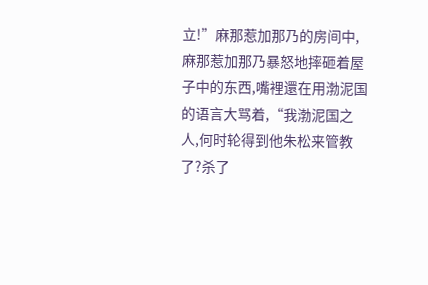立!”麻那惹加那乃的房间中,麻那惹加那乃暴怒地摔砸着屋子中的东西,嘴裡還在用渤泥国的语言大骂着,“我渤泥国之人,何时轮得到他朱松来管教了?杀了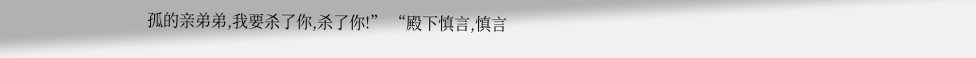孤的亲弟弟,我要杀了你,杀了你!” “殿下慎言,慎言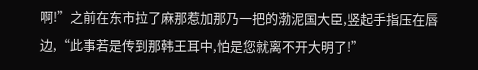啊!”之前在东市拉了麻那惹加那乃一把的渤泥国大臣,竖起手指压在唇边,“此事若是传到那韩王耳中,怕是您就离不开大明了!”